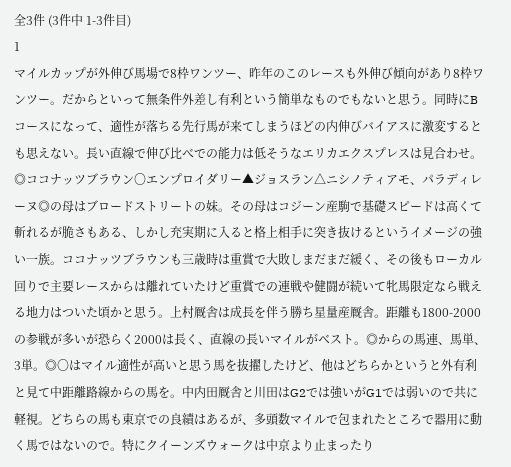全3件 (3件中 1-3件目)
1
マイルカップが外伸び馬場で8枠ワンツー、昨年のこのレースも外伸び傾向があり8枠ワンツー。だからといって無条件外差し有利という簡単なものでもないと思う。同時にBコースになって、適性が落ちる先行馬が来てしまうほどの内伸びバイアスに激変するとも思えない。長い直線で伸び比べでの能力は低そうなエリカエクスプレスは見合わせ。◎ココナッツブラウン〇エンプロイダリー▲ジョスラン△ニシノティアモ、パラディレーヌ◎の母はブロードストリートの妹。その母はコジーン産駒で基礎スピードは高くて斬れるが脆さもある、しかし充実期に入ると格上相手に突き抜けるというイメージの強い一族。ココナッツブラウンも三歳時は重賞で大敗しまだまだ緩く、その後もローカル回りで主要レースからは離れていたけど重賞での連戦や健闘が続いて牝馬限定なら戦える地力はついた頃かと思う。上村厩舎は成長を伴う勝ち星量産厩舎。距離も1800-2000の参戦が多いが恐らく2000は長く、直線の長いマイルがベスト。◎からの馬連、馬単、3単。◎〇はマイル適性が高いと思う馬を抜擢したけど、他はどちらかというと外有利と見て中距離路線からの馬を。中内田厩舎と川田はG2では強いがG1では弱いので共に軽視。どちらの馬も東京での良績はあるが、多頭数マイルで包まれたところで器用に動く馬ではないので。特にクイーンズウォークは中京より止まったり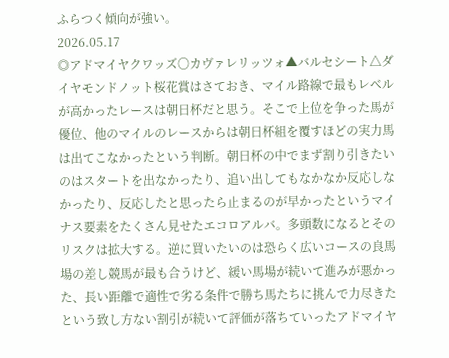ふらつく傾向が強い。
2026.05.17
◎アドマイヤクワッズ〇カヴァレリッツォ▲バルセシート△ダイヤモンドノット桜花賞はさておき、マイル路線で最もレベルが高かったレースは朝日杯だと思う。そこで上位を争った馬が優位、他のマイルのレースからは朝日杯組を覆すほどの実力馬は出てこなかったという判断。朝日杯の中でまず割り引きたいのはスタートを出なかったり、追い出してもなかなか反応しなかったり、反応したと思ったら止まるのが早かったというマイナス要素をたくさん見せたエコロアルバ。多頭数になるとそのリスクは拡大する。逆に買いたいのは恐らく広いコースの良馬場の差し競馬が最も合うけど、緩い馬場が続いて進みが悪かった、長い距離で適性で劣る条件で勝ち馬たちに挑んで力尽きたという致し方ない割引が続いて評価が落ちていったアドマイヤ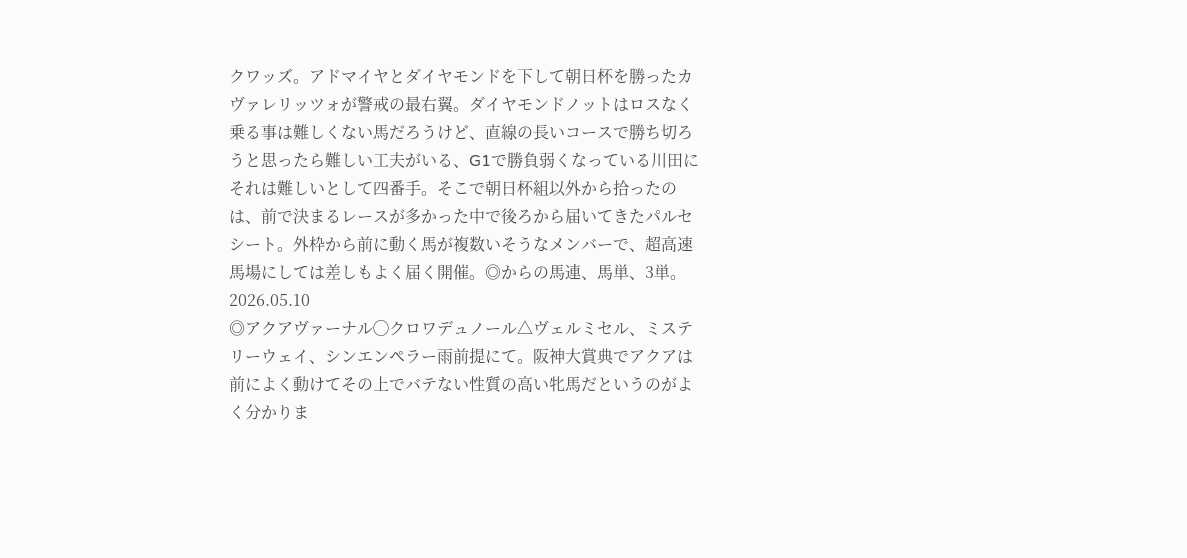クワッズ。アドマイヤとダイヤモンドを下して朝日杯を勝ったカヴァレリッツォが警戒の最右翼。ダイヤモンドノットはロスなく乗る事は難しくない馬だろうけど、直線の長いコースで勝ち切ろうと思ったら難しい工夫がいる、G1で勝負弱くなっている川田にそれは難しいとして四番手。そこで朝日杯組以外から拾ったのは、前で決まるレースが多かった中で後ろから届いてきたパルセシート。外枠から前に動く馬が複数いそうなメンバーで、超高速馬場にしては差しもよく届く開催。◎からの馬連、馬単、3単。
2026.05.10
◎アクアヴァーナル◯クロワデュノール△ヴェルミセル、ミステリーウェイ、シンエンペラー雨前提にて。阪神大賞典でアクアは前によく動けてその上でバテない性質の高い牝馬だというのがよく分かりま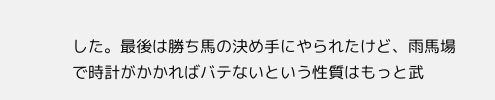した。最後は勝ち馬の決め手にやられたけど、雨馬場で時計がかかればバテないという性質はもっと武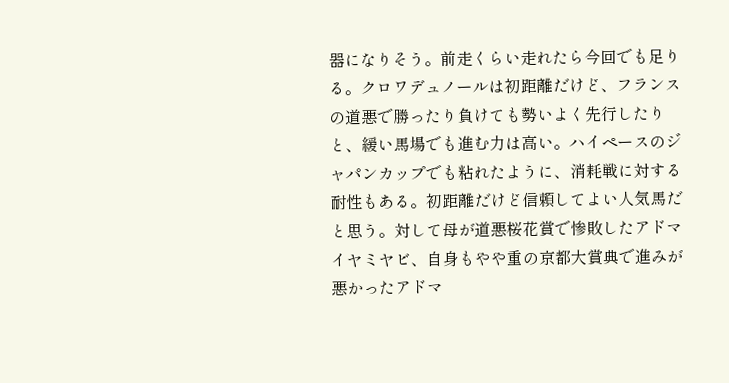器になりそう。前走くらい走れたら今回でも足りる。クロワデュノールは初距離だけど、フランスの道悪で勝ったり負けても勢いよく先行したりと、緩い馬場でも進む力は高い。ハイペースのジャパンカップでも粘れたように、消耗戦に対する耐性もある。初距離だけど信頼してよい人気馬だと思う。対して母が道悪桜花賞で惨敗したアドマイヤミヤビ、自身もやや重の京都大賞典で進みが悪かったアドマ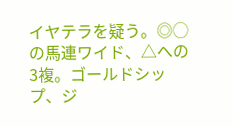イヤテラを疑う。◎◯の馬連ワイド、△への3複。ゴールドシップ、ジ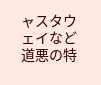ャスタウェイなど道悪の特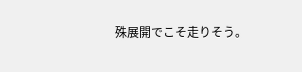殊展開でこそ走りそう。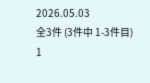2026.05.03
全3件 (3件中 1-3件目)
1